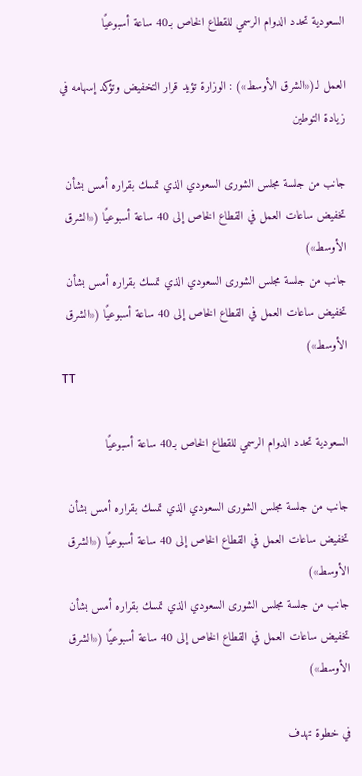السعودية تحدد الدوام الرسمي للقطاع الخاص بـ40 ساعة أسبوعيًا

العمل لـ(«الشرق الأوسط») : الوزارة تؤيد قرار التخفيض وتؤكد إسهامه في زيادة التوطين

جانب من جلسة مجلس الشورى السعودي الذي تمسك بقراره أمس بشأن تخفيض ساعات العمل في القطاع الخاص إلى 40 ساعة أسبوعيًا («الشرق الأوسط»)
جانب من جلسة مجلس الشورى السعودي الذي تمسك بقراره أمس بشأن تخفيض ساعات العمل في القطاع الخاص إلى 40 ساعة أسبوعيًا («الشرق الأوسط»)
TT

السعودية تحدد الدوام الرسمي للقطاع الخاص بـ40 ساعة أسبوعيًا

جانب من جلسة مجلس الشورى السعودي الذي تمسك بقراره أمس بشأن تخفيض ساعات العمل في القطاع الخاص إلى 40 ساعة أسبوعيًا («الشرق الأوسط»)
جانب من جلسة مجلس الشورى السعودي الذي تمسك بقراره أمس بشأن تخفيض ساعات العمل في القطاع الخاص إلى 40 ساعة أسبوعيًا («الشرق الأوسط»)

في خطوة تهدف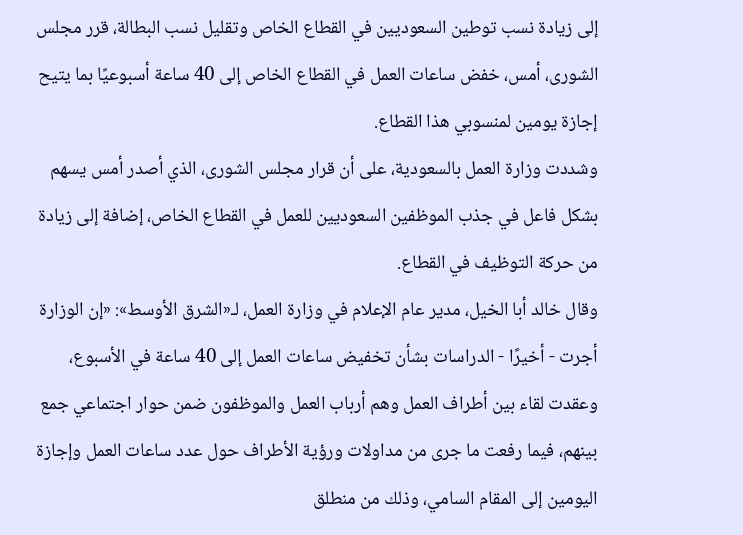إلى زيادة نسب توطين السعوديين في القطاع الخاص وتقليل نسب البطالة، قرر مجلس الشورى، أمس، خفض ساعات العمل في القطاع الخاص إلى 40 ساعة أسبوعيًا بما يتيح إجازة يومين لمنسوبي هذا القطاع.
وشددت وزارة العمل بالسعودية، على أن قرار مجلس الشورى، الذي أصدر أمس يسهم بشكل فاعل في جذب الموظفين السعوديين للعمل في القطاع الخاص، إضافة إلى زيادة من حركة التوظيف في القطاع.
وقال خالد أبا الخيل، مدير عام الإعلام في وزارة العمل، لـ«الشرق الأوسط»: «إن الوزارة أجرت - أخيرًا - الدراسات بشأن تخفيض ساعات العمل إلى 40 ساعة في الأسبوع، وعقدت لقاء بين أطراف العمل وهم أرباب العمل والموظفون ضمن حوار اجتماعي جمع بينهم، فيما رفعت ما جرى من مداولات ورؤية الأطراف حول عدد ساعات العمل وإجازة اليومين إلى المقام السامي، وذلك من منطلق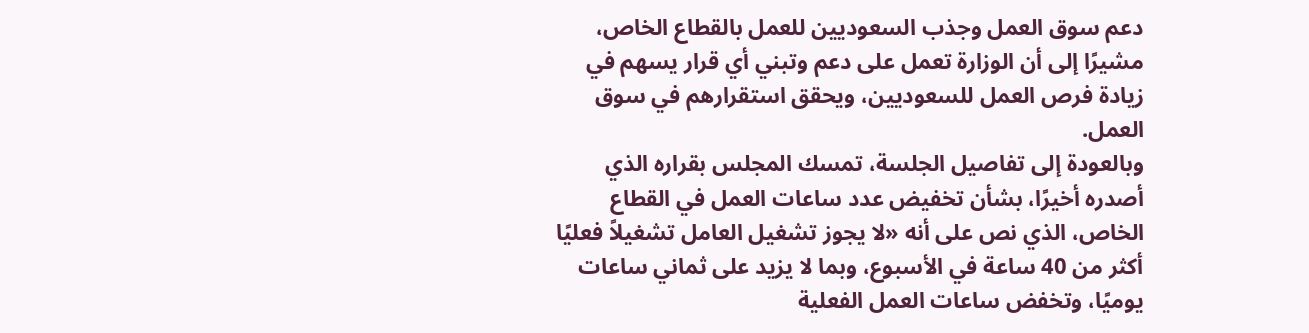دعم سوق العمل وجذب السعوديين للعمل بالقطاع الخاص، مشيرًا إلى أن الوزارة تعمل على دعم وتبني أي قرار يسهم في زيادة فرص العمل للسعوديين، ويحقق استقرارهم في سوق العمل.
وبالعودة إلى تفاصيل الجلسة، تمسك المجلس بقراره الذي أصدره أخيرًا، بشأن تخفيض عدد ساعات العمل في القطاع الخاص، الذي نص على أنه «لا يجوز تشغيل العامل تشغيلاً فعليًا أكثر من 40 ساعة في الأسبوع، وبما لا يزيد على ثماني ساعات يوميًا، وتخفض ساعات العمل الفعلية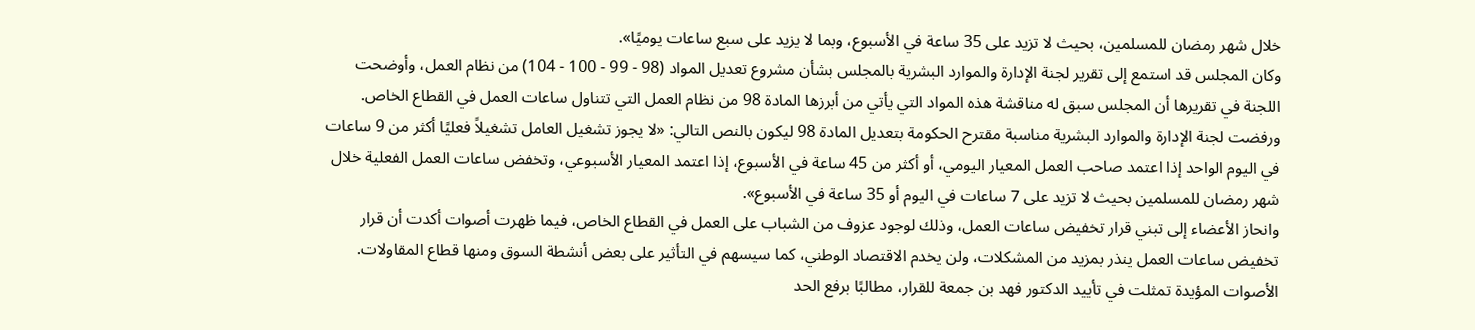خلال شهر رمضان للمسلمين، بحيث لا تزيد على 35 ساعة في الأسبوع، وبما لا يزيد على سبع ساعات يوميًا».
وكان المجلس قد استمع إلى تقرير لجنة الإدارة والموارد البشرية بالمجلس بشأن مشروع تعديل المواد (98 - 99 - 100 - 104) من نظام العمل، وأوضحت اللجنة في تقريرها أن المجلس سبق له مناقشة هذه المواد التي يأتي من أبرزها المادة 98 من نظام العمل التي تتناول ساعات العمل في القطاع الخاص.
ورفضت لجنة الإدارة والموارد البشرية مناسبة مقترح الحكومة بتعديل المادة 98 ليكون بالنص التالي: «لا يجوز تشغيل العامل تشغيلاً فعليًا أكثر من 9 ساعات في اليوم الواحد إذا اعتمد صاحب العمل المعيار اليومي، أو أكثر من 45 ساعة في الأسبوع، إذا اعتمد المعيار الأسبوعي، وتخفض ساعات العمل الفعلية خلال شهر رمضان للمسلمين بحيث لا تزيد على 7 ساعات في اليوم أو 35 ساعة في الأسبوع».
وانحاز الأعضاء إلى تبني قرار تخفيض ساعات العمل، وذلك لوجود عزوف من الشباب على العمل في القطاع الخاص، فيما ظهرت أصوات أكدت أن قرار تخفيض ساعات العمل ينذر بمزيد من المشكلات، ولن يخدم الاقتصاد الوطني، كما سيسهم في التأثير على بعض أنشطة السوق ومنها قطاع المقاولات.
الأصوات المؤيدة تمثلت في تأييد الدكتور فهد بن جمعة للقرار، مطالبًا برفع الحد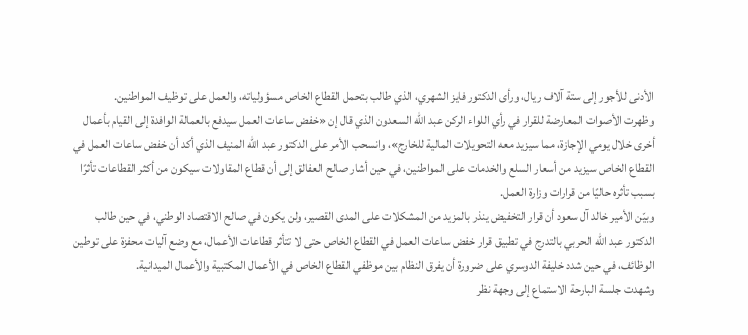الأدنى للأجور إلى ستة آلاف ريال، ورأى الدكتور فايز الشهري، الذي طالب بتحمل القطاع الخاص مسؤولياته، والعمل على توظيف المواطنين.
وظهرت الأصوات المعارضة للقرار في رأي اللواء الركن عبد الله السعدون الذي قال إن «خفض ساعات العمل سيدفع بالعمالة الوافدة إلى القيام بأعمال أخرى خلال يومي الإجازة، مما سيزيد معه التحويلات المالية للخارج»، وانسحب الأمر على الدكتور عبد الله المنيف الذي أكد أن خفض ساعات العمل في القطاع الخاص سيزيد من أسعار السلع والخدمات على المواطنين، في حين أشار صالح العفالق إلى أن قطاع المقاولات سيكون من أكثر القطاعات تأثرًا بسبب تأثره حاليًا من قرارات وزارة العمل.
وبيّن الأمير خالد آل سعود أن قرار التخفيض ينذر بالمزيد من المشكلات على المدى القصير، ولن يكون في صالح الاقتصاد الوطني، في حين طالب الدكتور عبد الله الحربي بالتدرج في تطبيق قرار خفض ساعات العمل في القطاع الخاص حتى لا تتأثر قطاعات الأعمال، مع وضع آليات محفزة على توطين الوظائف، في حين شدد خليفة الدوسري على ضرورة أن يفرق النظام بين موظفي القطاع الخاص في الأعمال المكتبية والأعمال الميدانية.
وشهدت جلسة البارحة الاستماع إلى وجهة نظر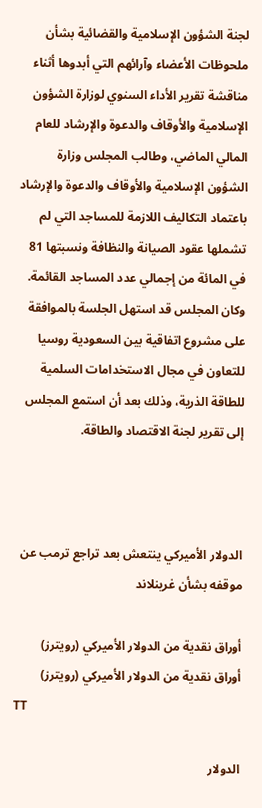لجنة الشؤون الإسلامية والقضائية بشأن ملحوظات الأعضاء وآرائهم التي أبدوها أثناء مناقشة تقرير الأداء السنوي لوزارة الشؤون الإسلامية والأوقاف والدعوة والإرشاد للعام المالي الماضي، وطالب المجلس وزارة الشؤون الإسلامية والأوقاف والدعوة والإرشاد باعتماد التكاليف اللازمة للمساجد التي لم تشملها عقود الصيانة والنظافة ونسبتها 81 في المائة من إجمالي عدد المساجد القائمة.
وكان المجلس قد استهل الجلسة بالموافقة على مشروع اتفاقية بين السعودية روسيا للتعاون في مجال الاستخدامات السلمية للطاقة الذرية، وذلك بعد أن استمع المجلس إلى تقرير لجنة الاقتصاد والطاقة.



الدولار الأميركي ينتعش بعد تراجع ترمب عن موقفه بشأن غرينلاند

أوراق نقدية من الدولار الأميركي (رويترز)
أوراق نقدية من الدولار الأميركي (رويترز)
TT

الدولار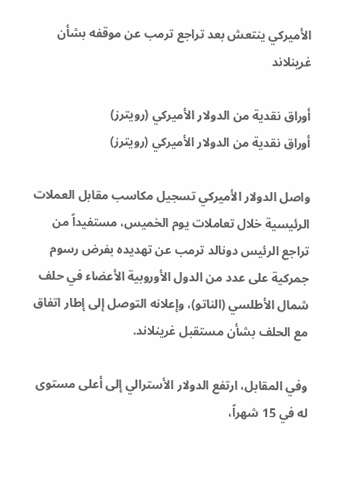الأميركي ينتعش بعد تراجع ترمب عن موقفه بشأن غرينلاند

أوراق نقدية من الدولار الأميركي (رويترز)
أوراق نقدية من الدولار الأميركي (رويترز)

واصل الدولار الأميركي تسجيل مكاسب مقابل العملات الرئيسية خلال تعاملات يوم الخميس، مستفيداً من تراجع الرئيس دونالد ترمب عن تهديده بفرض رسوم جمركية على عدد من الدول الأوروبية الأعضاء في حلف شمال الأطلسي (الناتو)، وإعلانه التوصل إلى إطار اتفاق مع الحلف بشأن مستقبل غرينلاند.

وفي المقابل، ارتفع الدولار الأسترالي إلى أعلى مستوى له في 15 شهراً،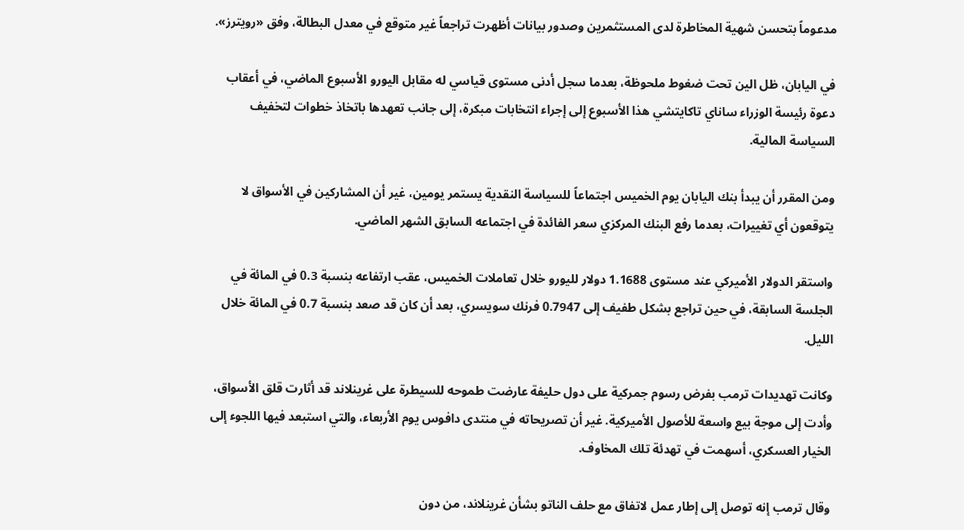مدعوماً بتحسن شهية المخاطرة لدى المستثمرين وصدور بيانات أظهرت تراجعاً غير متوقع في معدل البطالة، وفق «رويترز».

في اليابان، ظل الين تحت ضغوط ملحوظة، بعدما سجل أدنى مستوى قياسي له مقابل اليورو الأسبوع الماضي، في أعقاب دعوة رئيسة الوزراء ساناي تاكايتشي هذا الأسبوع إلى إجراء انتخابات مبكرة، إلى جانب تعهدها باتخاذ خطوات لتخفيف السياسة المالية.

ومن المقرر أن يبدأ بنك اليابان يوم الخميس اجتماعاً للسياسة النقدية يستمر يومين، غير أن المشاركين في الأسواق لا يتوقعون أي تغييرات، بعدما رفع البنك المركزي سعر الفائدة في اجتماعه السابق الشهر الماضي.

واستقر الدولار الأميركي عند مستوى 1.1688 دولار لليورو خلال تعاملات الخميس، عقب ارتفاعه بنسبة 0.3 في المائة في الجلسة السابقة، في حين تراجع بشكل طفيف إلى 0.7947 فرنك سويسري، بعد أن كان قد صعد بنسبة 0.7 في المائة خلال الليل.

وكانت تهديدات ترمب بفرض رسوم جمركية على دول حليفة عارضت طموحه للسيطرة على غرينلاند قد أثارت قلق الأسواق، وأدت إلى موجة بيع واسعة للأصول الأميركية. غير أن تصريحاته في منتدى دافوس يوم الأربعاء، والتي استبعد فيها اللجوء إلى الخيار العسكري، أسهمت في تهدئة تلك المخاوف.

وقال ترمب إنه توصل إلى إطار عمل لاتفاق مع حلف الناتو بشأن غرينلاند، من دون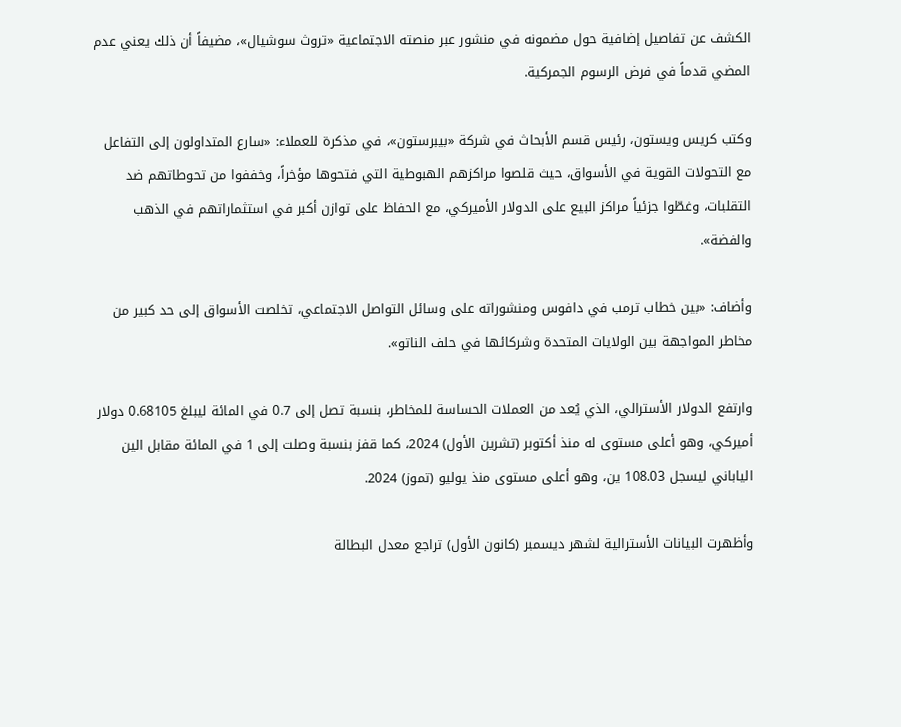الكشف عن تفاصيل إضافية حول مضمونه في منشور عبر منصته الاجتماعية «تروث سوشيال»، مضيفاً أن ذلك يعني عدم المضي قدماً في فرض الرسوم الجمركية.

وكتب كريس ويستون، رئيس قسم الأبحاث في شركة «بيبرستون»، في مذكرة للعملاء: «سارع المتداولون إلى التفاعل مع التحولات القوية في الأسواق، حيث قلصوا مراكزهم الهبوطية التي فتحوها مؤخراً، وخففوا من تحوطاتهم ضد التقلبات، وغطّوا جزئياً مراكز البيع على الدولار الأميركي، مع الحفاظ على توازن أكبر في استثماراتهم في الذهب والفضة».

وأضاف: «بين خطاب ترمب في دافوس ومنشوراته على وسائل التواصل الاجتماعي، تخلصت الأسواق إلى حد كبير من مخاطر المواجهة بين الولايات المتحدة وشركائها في حلف الناتو».

وارتفع الدولار الأسترالي، الذي يُعد من العملات الحساسة للمخاطر، بنسبة تصل إلى 0.7 في المائة ليبلغ 0.68105 دولار أميركي، وهو أعلى مستوى له منذ أكتوبر (تشرين الأول) 2024، كما قفز بنسبة وصلت إلى 1 في المائة مقابل الين الياباني ليسجل 108.03 ين، وهو أعلى مستوى منذ يوليو (تموز) 2024.

وأظهرت البيانات الأسترالية لشهر ديسمبر (كانون الأول) تراجع معدل البطالة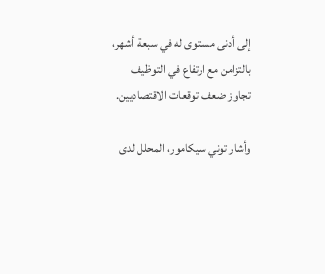إلى أدنى مستوى له في سبعة أشهر، بالتزامن مع ارتفاع في التوظيف تجاوز ضعف توقعات الاقتصاديين.

وأشار توني سيكامور، المحلل لدى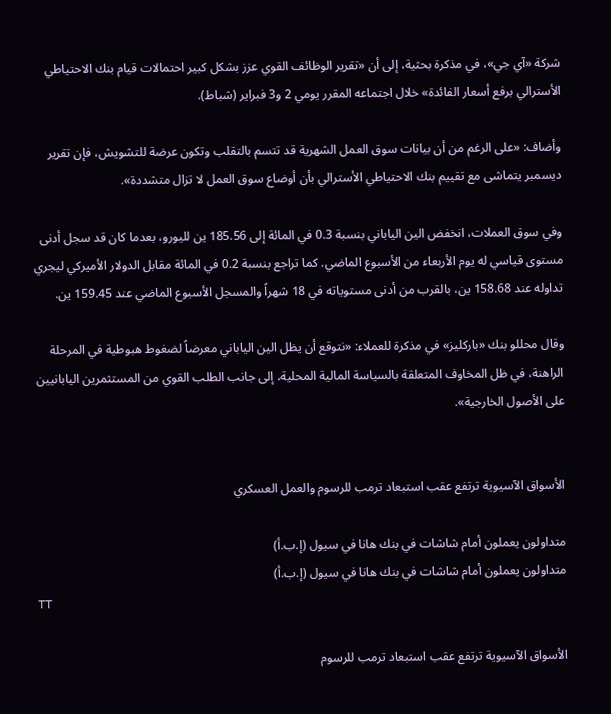شركة «آي جي»، في مذكرة بحثية، إلى أن «تقرير الوظائف القوي عزز بشكل كبير احتمالات قيام بنك الاحتياطي الأسترالي برفع أسعار الفائدة» خلال اجتماعه المقرر يومي 2 و3 فبراير (شباط).

وأضاف: «على الرغم من أن بيانات سوق العمل الشهرية قد تتسم بالتقلب وتكون عرضة للتشويش، فإن تقرير ديسمبر يتماشى مع تقييم بنك الاحتياطي الأسترالي بأن أوضاع سوق العمل لا تزال متشددة».

وفي سوق العملات، انخفض الين الياباني بنسبة 0.3 في المائة إلى 185.56 ين لليورو، بعدما كان قد سجل أدنى مستوى قياسي له يوم الأربعاء من الأسبوع الماضي. كما تراجع بنسبة 0.2 في المائة مقابل الدولار الأميركي ليجري تداوله عند 158.68 ين، بالقرب من أدنى مستوياته في 18 شهراً والمسجل الأسبوع الماضي عند 159.45 ين.

وقال محللو بنك «باركليز» في مذكرة للعملاء: «نتوقع أن يظل الين الياباني معرضاً لضغوط هبوطية في المرحلة الراهنة، في ظل المخاوف المتعلقة بالسياسة المالية المحلية، إلى جانب الطلب القوي من المستثمرين اليابانيين على الأصول الخارجية».


الأسواق الآسيوية ترتفع عقب استبعاد ترمب للرسوم والعمل العسكري

متداولون يعملون أمام شاشات في بنك هانا في سيول (إ.ب.أ)
متداولون يعملون أمام شاشات في بنك هانا في سيول (إ.ب.أ)
TT

الأسواق الآسيوية ترتفع عقب استبعاد ترمب للرسوم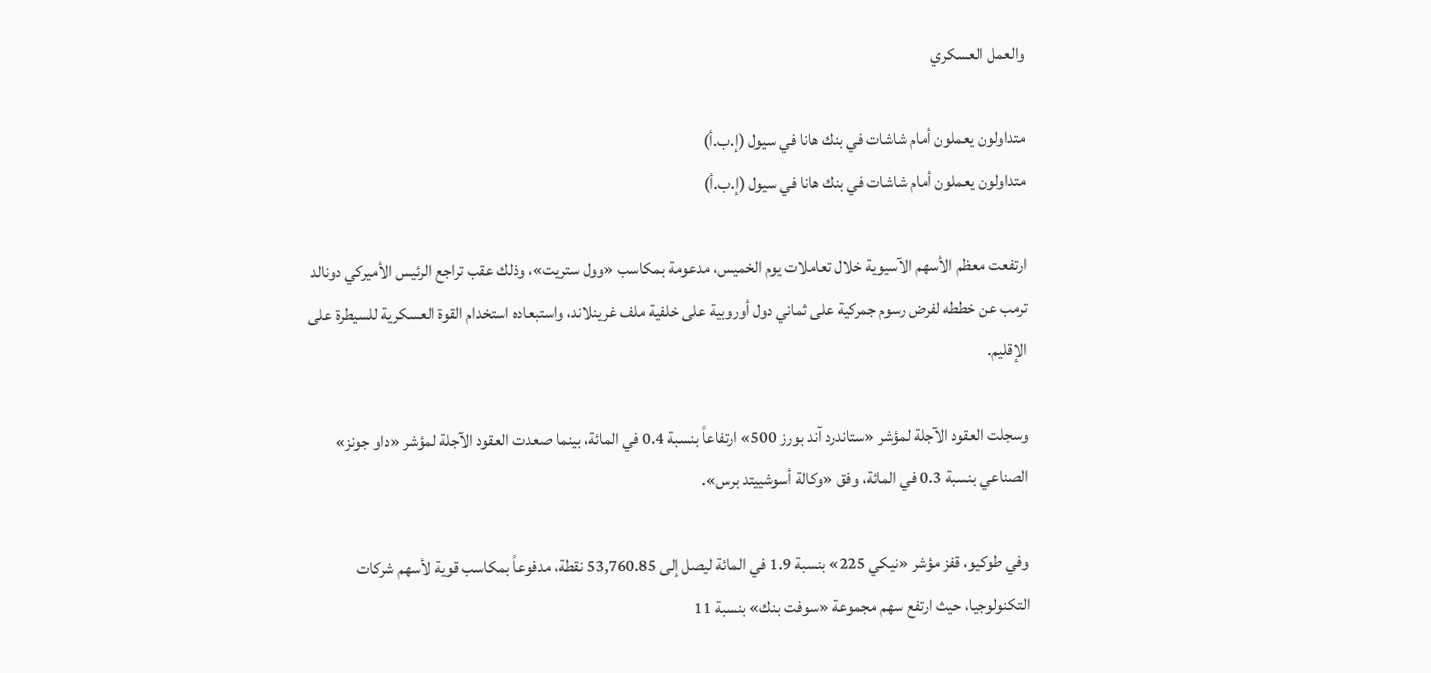والعمل العسكري

متداولون يعملون أمام شاشات في بنك هانا في سيول (إ.ب.أ)
متداولون يعملون أمام شاشات في بنك هانا في سيول (إ.ب.أ)

ارتفعت معظم الأسهم الآسيوية خلال تعاملات يوم الخميس، مدعومة بمكاسب «وول ستريت»، وذلك عقب تراجع الرئيس الأميركي دونالد ترمب عن خططه لفرض رسوم جمركية على ثماني دول أوروبية على خلفية ملف غرينلاند، واستبعاده استخدام القوة العسكرية للسيطرة على الإقليم.

وسجلت العقود الآجلة لمؤشر «ستاندرد آند بورز 500» ارتفاعاً بنسبة 0.4 في المائة، بينما صعدت العقود الآجلة لمؤشر «داو جونز» الصناعي بنسبة 0.3 في المائة، وفق «وكالة أسوشييتد برس».

وفي طوكيو، قفز مؤشر «نيكي 225» بنسبة 1.9 في المائة ليصل إلى 53,760.85 نقطة، مدفوعاً بمكاسب قوية لأسهم شركات التكنولوجيا، حيث ارتفع سهم مجموعة «سوفت بنك» بنسبة 11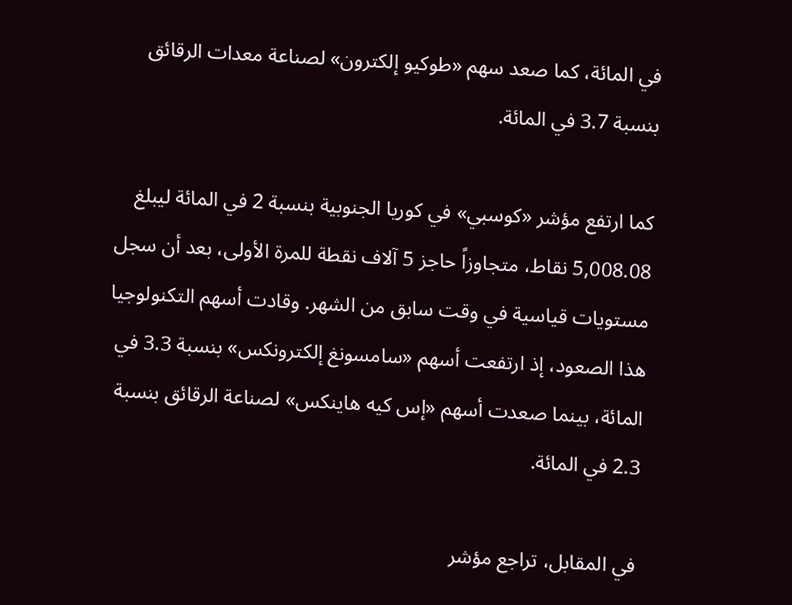في المائة، كما صعد سهم «طوكيو إلكترون» لصناعة معدات الرقائق بنسبة 3.7 في المائة.

كما ارتفع مؤشر «كوسبي» في كوريا الجنوبية بنسبة 2 في المائة ليبلغ 5,008.08 نقاط، متجاوزاً حاجز 5 آلاف نقطة للمرة الأولى، بعد أن سجل مستويات قياسية في وقت سابق من الشهر. وقادت أسهم التكنولوجيا هذا الصعود، إذ ارتفعت أسهم «سامسونغ إلكترونكس» بنسبة 3.3 في المائة، بينما صعدت أسهم «إس كيه هاينكس» لصناعة الرقائق بنسبة 2.3 في المائة.

في المقابل، تراجع مؤشر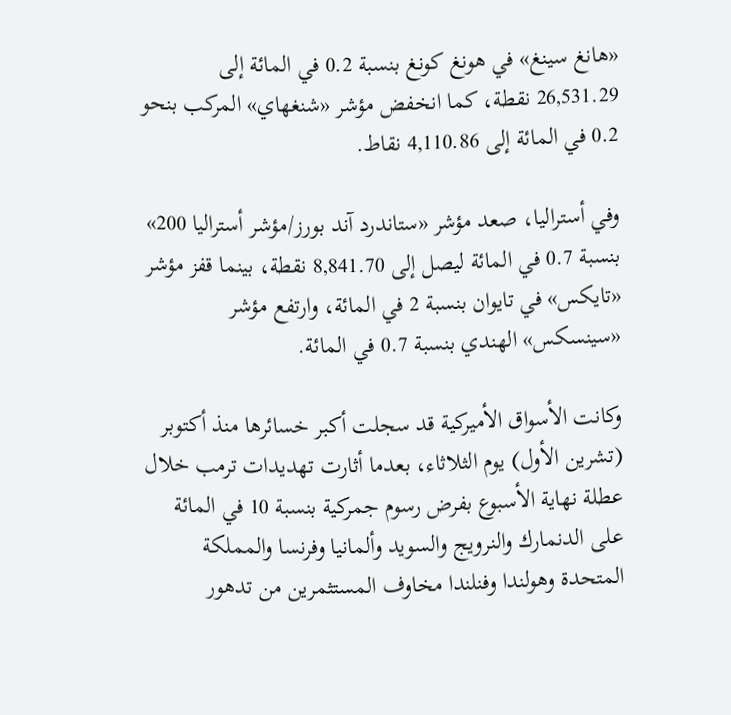«هانغ سينغ» في هونغ كونغ بنسبة 0.2 في المائة إلى 26,531.29 نقطة، كما انخفض مؤشر «شنغهاي» المركب بنحو 0.2 في المائة إلى 4,110.86 نقاط.

وفي أستراليا، صعد مؤشر «ستاندرد آند بورز/مؤشر أستراليا 200» بنسبة 0.7 في المائة ليصل إلى 8,841.70 نقطة، بينما قفز مؤشر «تايكس» في تايوان بنسبة 2 في المائة، وارتفع مؤشر «سينسكس» الهندي بنسبة 0.7 في المائة.

وكانت الأسواق الأميركية قد سجلت أكبر خسائرها منذ أكتوبر (تشرين الأول) يوم الثلاثاء، بعدما أثارت تهديدات ترمب خلال عطلة نهاية الأسبوع بفرض رسوم جمركية بنسبة 10 في المائة على الدنمارك والنرويج والسويد وألمانيا وفرنسا والمملكة المتحدة وهولندا وفنلندا مخاوف المستثمرين من تدهور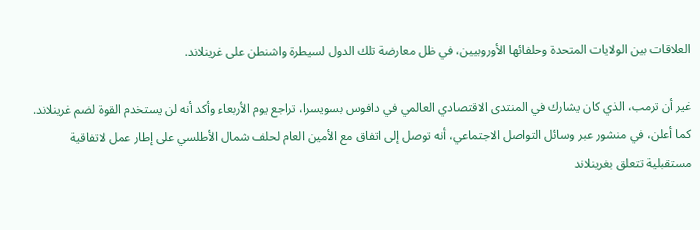العلاقات بين الولايات المتحدة وحلفائها الأوروبيين، في ظل معارضة تلك الدول لسيطرة واشنطن على غرينلاند.

غير أن ترمب، الذي كان يشارك في المنتدى الاقتصادي العالمي في دافوس بسويسرا، تراجع يوم الأربعاء وأكد أنه لن يستخدم القوة لضم غرينلاند. كما أعلن، في منشور عبر وسائل التواصل الاجتماعي، أنه توصل إلى اتفاق مع الأمين العام لحلف شمال الأطلسي على إطار عمل لاتفاقية مستقبلية تتعلق بغرينلاند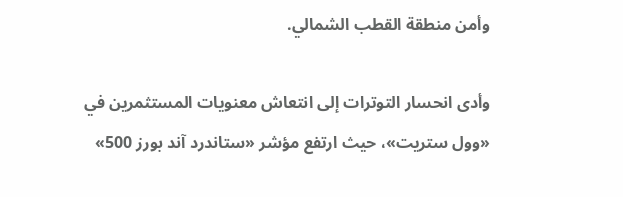وأمن منطقة القطب الشمالي.

وأدى انحسار التوترات إلى انتعاش معنويات المستثمرين في «وول ستريت»، حيث ارتفع مؤشر «ستاندرد آند بورز 500»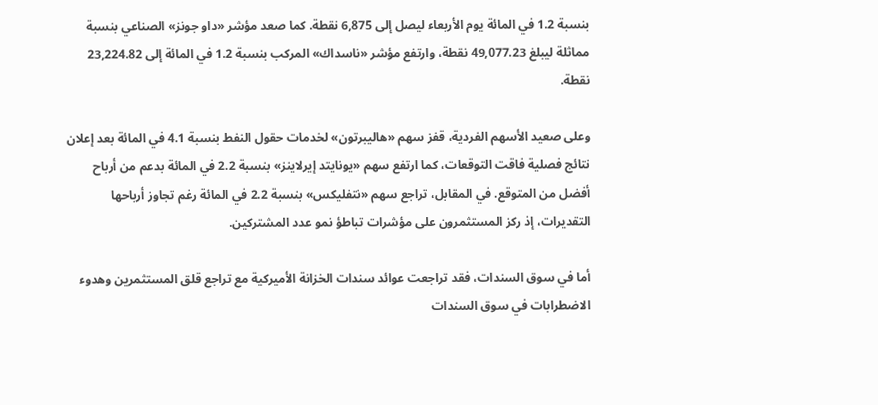بنسبة 1.2 في المائة يوم الأربعاء ليصل إلى 6,875 نقطة. كما صعد مؤشر «داو جونز» الصناعي بنسبة مماثلة ليبلغ 49,077.23 نقطة، وارتفع مؤشر «ناسداك» المركب بنسبة 1.2 في المائة إلى 23,224.82 نقطة.

وعلى صعيد الأسهم الفردية، قفز سهم «هاليبرتون» لخدمات حقول النفط بنسبة 4.1 في المائة بعد إعلان نتائج فصلية فاقت التوقعات، كما ارتفع سهم «يونايتد إيرلاينز» بنسبة 2.2 في المائة بدعم من أرباح أفضل من المتوقع. في المقابل، تراجع سهم «نتفليكس» بنسبة 2.2 في المائة رغم تجاوز أرباحها التقديرات، إذ ركز المستثمرون على مؤشرات تباطؤ نمو عدد المشتركين.

أما في سوق السندات، فقد تراجعت عوائد سندات الخزانة الأميركية مع تراجع قلق المستثمرين وهدوء الاضطرابات في سوق السندات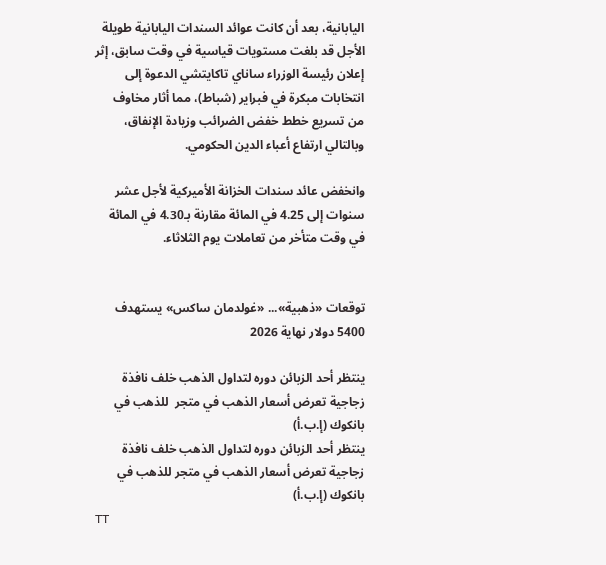اليابانية، بعد أن كانت عوائد السندات اليابانية طويلة الأجل قد بلغت مستويات قياسية في وقت سابق، إثر إعلان رئيسة الوزراء ساناي تاكايتشي الدعوة إلى انتخابات مبكرة في فبراير (شباط)، مما أثار مخاوف من تسريع خطط خفض الضرائب وزيادة الإنفاق، وبالتالي ارتفاع أعباء الدين الحكومي.

وانخفض عائد سندات الخزانة الأميركية لأجل عشر سنوات إلى 4.25 في المائة مقارنة بـ4.30 في المائة في وقت متأخر من تعاملات يوم الثلاثاء.


توقعات «ذهبية»... «غولدمان ساكس» يستهدف 5400 دولار نهاية 2026

ينتظر أحد الزبائن دوره لتداول الذهب خلف نافذة زجاجية تعرض أسعار الذهب في متجر  للذهب في بانكوك (إ.ب.أ)
ينتظر أحد الزبائن دوره لتداول الذهب خلف نافذة زجاجية تعرض أسعار الذهب في متجر للذهب في بانكوك (إ.ب.أ)
TT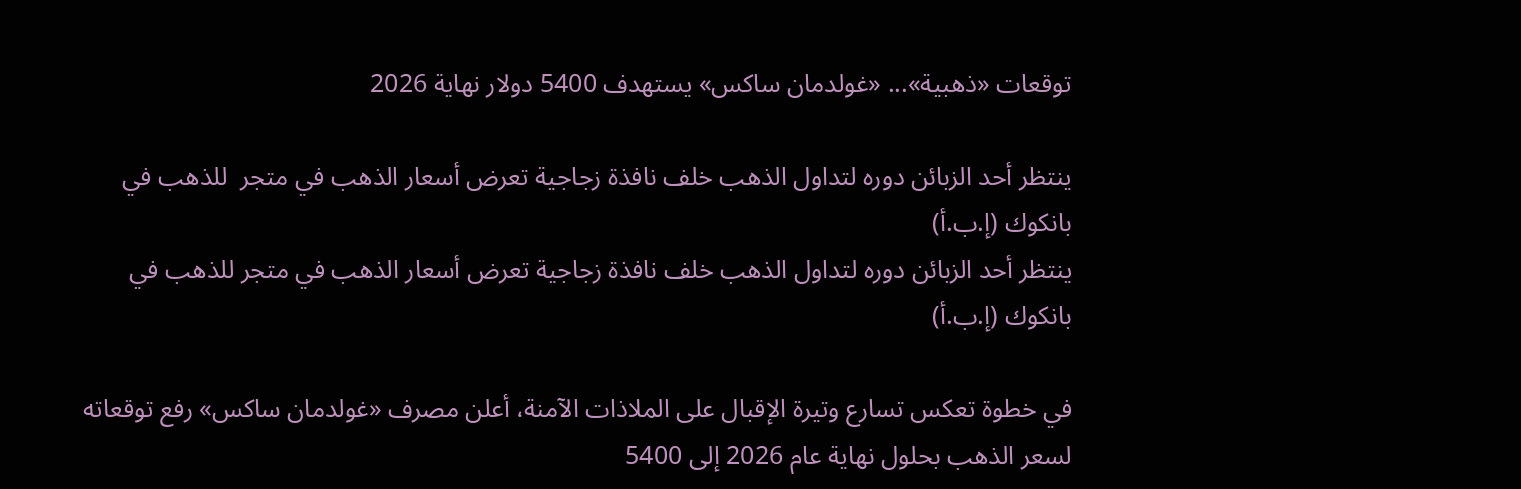توقعات «ذهبية»... «غولدمان ساكس» يستهدف 5400 دولار نهاية 2026

ينتظر أحد الزبائن دوره لتداول الذهب خلف نافذة زجاجية تعرض أسعار الذهب في متجر  للذهب في بانكوك (إ.ب.أ)
ينتظر أحد الزبائن دوره لتداول الذهب خلف نافذة زجاجية تعرض أسعار الذهب في متجر للذهب في بانكوك (إ.ب.أ)

في خطوة تعكس تسارع وتيرة الإقبال على الملاذات الآمنة، أعلن مصرف «غولدمان ساكس» رفع توقعاته لسعر الذهب بحلول نهاية عام 2026 إلى 5400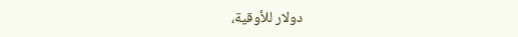دولار للأوقية،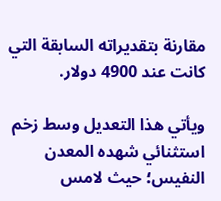مقارنة بتقديراته السابقة التي كانت عند 4900 دولار.

ويأتي هذا التعديل وسط زخم استثنائي شهده المعدن النفيس؛ حيث لامس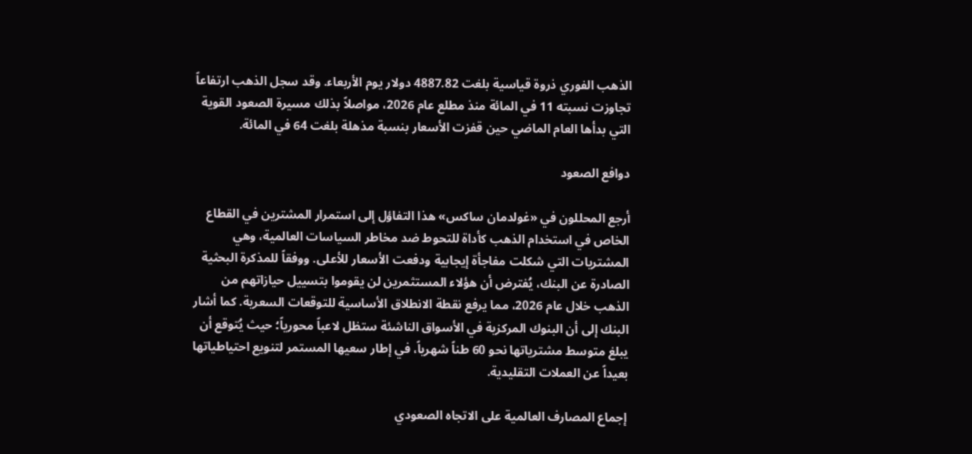الذهب الفوري ذروة قياسية بلغت 4887.82 دولار يوم الأربعاء. وقد سجل الذهب ارتفاعاً تجاوزت نسبته 11 في المائة منذ مطلع عام 2026، مواصلاً بذلك مسيرة الصعود القوية التي بدأها العام الماضي حين قفزت الأسعار بنسبة مذهلة بلغت 64 في المائة.

دوافع الصعود

أرجع المحللون في «غولدمان ساكس» هذا التفاؤل إلى استمرار المشترين في القطاع الخاص في استخدام الذهب كأداة للتحوط ضد مخاطر السياسات العالمية، وهي المشتريات التي شكلت مفاجأة إيجابية ودفعت الأسعار للأعلى. ووفقاً للمذكرة البحثية الصادرة عن البنك، يُفترض أن هؤلاء المستثمرين لن يقوموا بتسييل حيازاتهم من الذهب خلال عام 2026، مما يرفع نقطة الانطلاق الأساسية للتوقعات السعرية. كما أشار البنك إلى أن البنوك المركزية في الأسواق الناشئة ستظل لاعباً محورياً؛ حيث يُتوقع أن يبلغ متوسط مشترياتها نحو 60 طناً شهرياً، في إطار سعيها المستمر لتنويع احتياطياتها بعيداً عن العملات التقليدية.

إجماع المصارف العالمية على الاتجاه الصعودي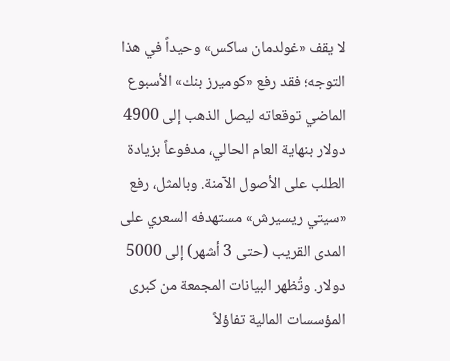لا يقف «غولدمان ساكس» وحيداً في هذا التوجه؛ فقد رفع «كوميرز بنك» الأسبوع الماضي توقعاته ليصل الذهب إلى 4900 دولار بنهاية العام الحالي، مدفوعاً بزيادة الطلب على الأصول الآمنة. وبالمثل، رفع «سيتي ريسيرش» مستهدفه السعري على المدى القريب (حتى 3 أشهر) إلى 5000 دولار. وتُظهر البيانات المجمعة من كبرى المؤسسات المالية تفاؤلاً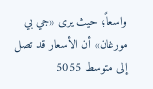واسعاً؛ حيث يرى «جي بي مورغان» أن الأسعار قد تصل إلى متوسط 5055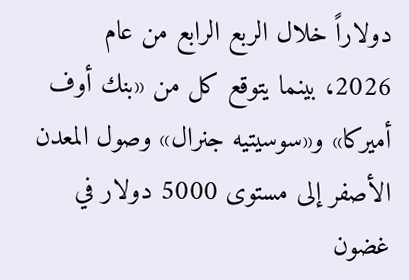دولاراً خلال الربع الرابع من عام 2026، بينما يتوقع كل من «بنك أوف أميركا» و«سوسيتيه جنرال» وصول المعدن الأصفر إلى مستوى 5000 دولار في غضون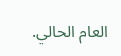العام الحالي.